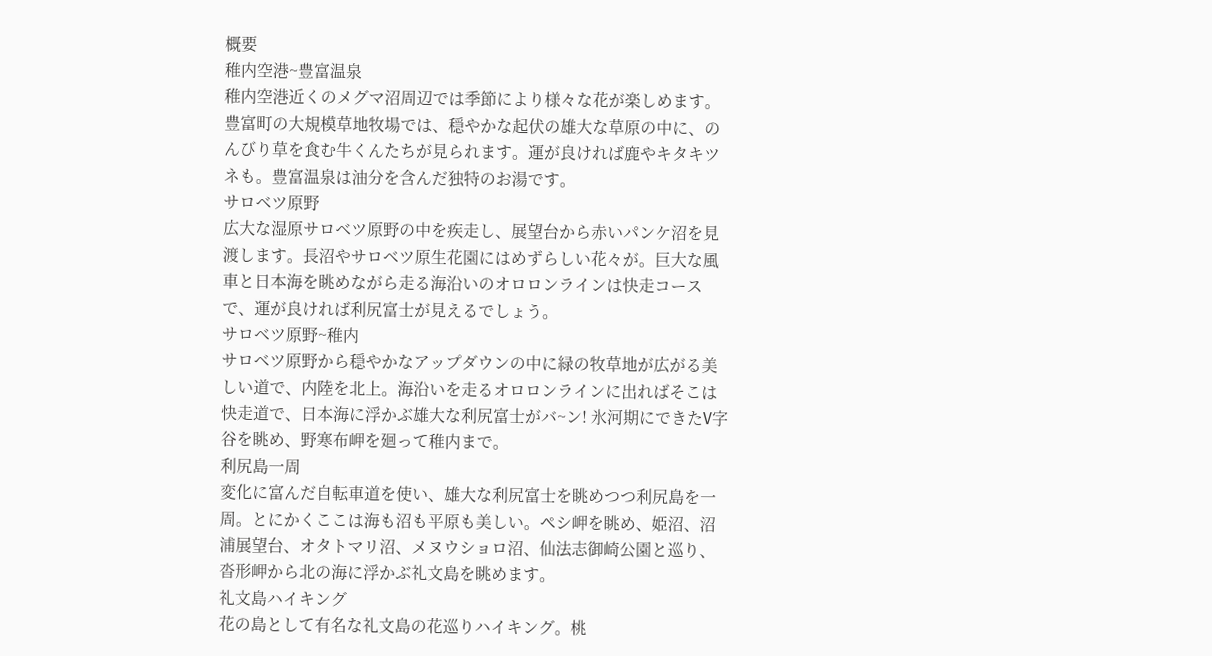概要
稚内空港~豊富温泉
稚内空港近くのメグマ沼周辺では季節により様々な花が楽しめます。豊富町の大規模草地牧場では、穏やかな起伏の雄大な草原の中に、のんびり草を食む牛くんたちが見られます。運が良ければ鹿やキタキツネも。豊富温泉は油分を含んだ独特のお湯です。
サロベツ原野
広大な湿原サロベツ原野の中を疾走し、展望台から赤いパンケ沼を見渡します。長沼やサロベツ原生花園にはめずらしい花々が。巨大な風車と日本海を眺めながら走る海沿いのオロロンラインは快走コースで、運が良ければ利尻富士が見えるでしょう。
サロベツ原野~稚内
サロベツ原野から穏やかなアップダウンの中に緑の牧草地が広がる美しい道で、内陸を北上。海沿いを走るオロロンラインに出ればそこは快走道で、日本海に浮かぶ雄大な利尻富士がバ~ン! 氷河期にできたV字谷を眺め、野寒布岬を廻って稚内まで。
利尻島一周
変化に富んだ自転車道を使い、雄大な利尻富士を眺めつつ利尻島を一周。とにかくここは海も沼も平原も美しい。ペシ岬を眺め、姫沼、沼浦展望台、オタトマリ沼、メヌウショロ沼、仙法志御崎公園と巡り、沓形岬から北の海に浮かぶ礼文島を眺めます。
礼文島ハイキング
花の島として有名な礼文島の花巡りハイキング。桃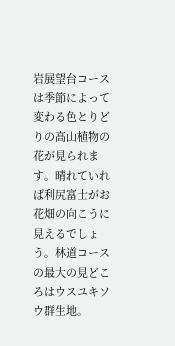岩展望台コースは季節によって変わる色とりどりの高山植物の花が見られます。晴れていれば利尻富士がお花畑の向こうに見えるでしょう。林道コースの最大の見どころはウスユキソウ群生地。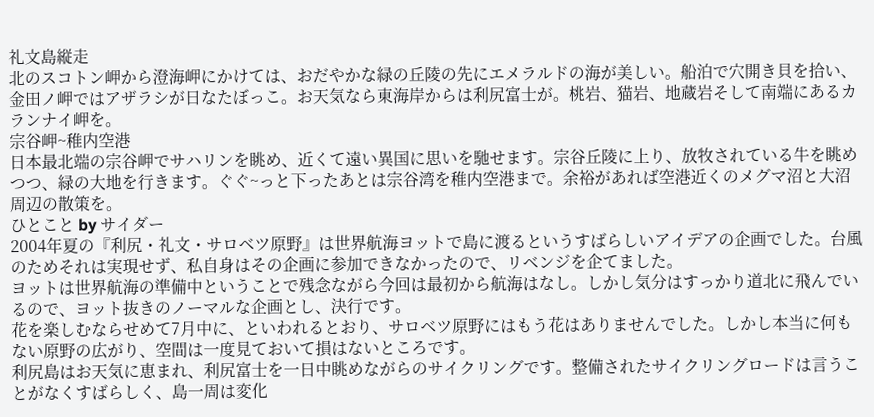礼文島縦走
北のスコトン岬から澄海岬にかけては、おだやかな緑の丘陵の先にエメラルドの海が美しい。船泊で穴開き貝を拾い、金田ノ岬ではアザラシが日なたぼっこ。お天気なら東海岸からは利尻富士が。桃岩、猫岩、地蔵岩そして南端にあるカランナイ岬を。
宗谷岬~稚内空港
日本最北端の宗谷岬でサハリンを眺め、近くて遠い異国に思いを馳せます。宗谷丘陵に上り、放牧されている牛を眺めつつ、緑の大地を行きます。ぐぐ~っと下ったあとは宗谷湾を稚内空港まで。余裕があれば空港近くのメグマ沼と大沼周辺の散策を。
ひとこと by サイダー
2004年夏の『利尻・礼文・サロベツ原野』は世界航海ヨットで島に渡るというすばらしいアイデアの企画でした。台風のためそれは実現せず、私自身はその企画に参加できなかったので、リベンジを企てました。
ヨットは世界航海の準備中ということで残念ながら今回は最初から航海はなし。しかし気分はすっかり道北に飛んでいるので、ヨット抜きのノーマルな企画とし、決行です。
花を楽しむならせめて7月中に、といわれるとおり、サロベツ原野にはもう花はありませんでした。しかし本当に何もない原野の広がり、空間は一度見ておいて損はないところです。
利尻島はお天気に恵まれ、利尻富士を一日中眺めながらのサイクリングです。整備されたサイクリングロードは言うことがなくすばらしく、島一周は変化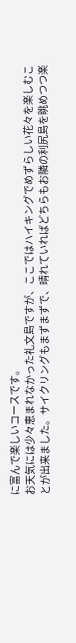に富んで楽しいコースです。
お天気には少々恵まれなかった礼文島ですが、ここではハイキングでめずらしい花々を楽しむことが出来ました。サイクリングもまずまずで、晴れていればどちらもお隣の利尻島を眺めつつ楽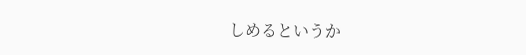しめるというか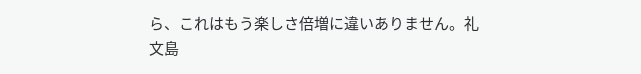ら、これはもう楽しさ倍増に違いありません。礼文島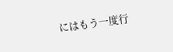にはもう一度行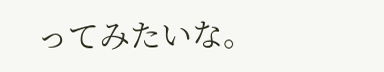ってみたいな。